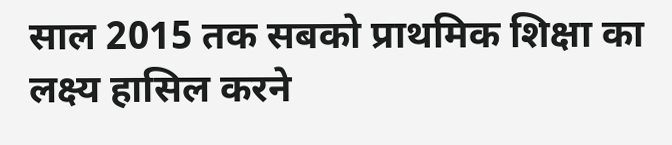साल 2015 तक सबको प्राथमिक शिक्षा का लक्ष्य हासिल करने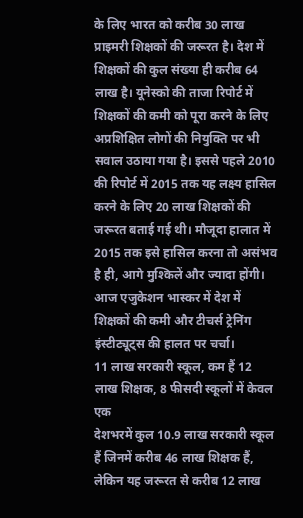के लिए भारत को करीब 30 लाख प्राइमरी शिक्षकों की जरूरत है। देश में शिक्षकों की कुल संख्या ही करीब 64 लाख है। यूनेस्को की ताजा रिपोर्ट में शिक्षकों की कमी को पूरा करने के लिए अप्रशिक्षित लोगों की नियुक्ति पर भी सवाल उठाया गया है। इससे पहले 2010 की रिपोर्ट में 2015 तक यह लक्ष्य हासिल करने के लिए 20 लाख शिक्षकों की जरूरत बताई गई थी। मौजूदा हालात में 2015 तक इसे हासिल करना तो असंभव है ही, आगे मुश्किलें और ज्यादा होंगी। आज एजुकेशन भास्कर में देश में शिक्षकों की कमी और टीचर्स ट्रेनिंग इंस्टीट्यूट्स की हालत पर चर्चा।
11 लाख सरकारी स्कूल, कम हैं 12 लाख शिक्षक, 8 फीसदी स्कूलों में केवल एक
देशभरमें कुल 10.9 लाख सरकारी स्कूल हैं जिनमें करीब 46 लाख शिक्षक हैं, लेकिन यह जरूरत से करीब 12 लाख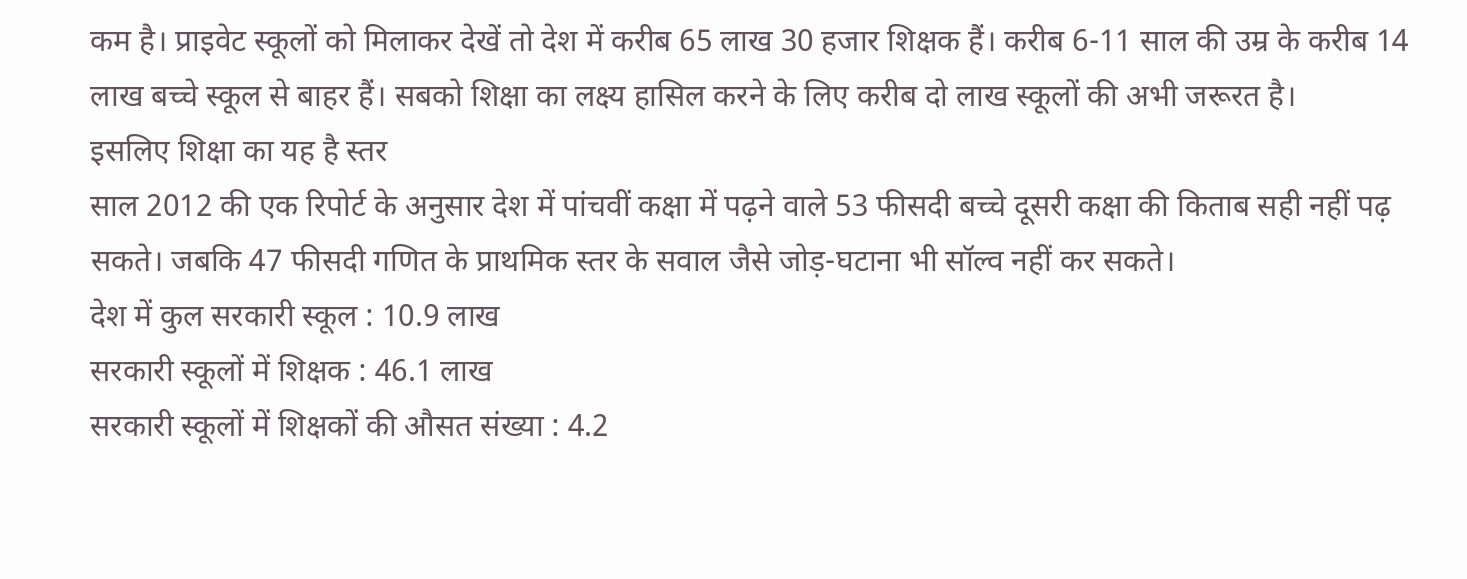कम है। प्राइवेट स्कूलों को मिलाकर देखें तो देश में करीब 65 लाख 30 हजार शिक्षक हैं। करीब 6-11 साल की उम्र के करीब 14 लाख बच्चे स्कूल से बाहर हैं। सबको शिक्षा का लक्ष्य हासिल करने के लिए करीब दो लाख स्कूलों की अभी जरूरत है।
इसलिए शिक्षा का यह है स्तर
साल 2012 की एक रिपोर्ट के अनुसार देश में पांचवीं कक्षा में पढ़ने वाले 53 फीसदी बच्चे दूसरी कक्षा की किताब सही नहीं पढ़ सकते। जबकि 47 फीसदी गणित के प्राथमिक स्तर के सवाल जैसे जोड़-घटाना भी सॉल्व नहीं कर सकते।
देश में कुल सरकारी स्कूल : 10.9 लाख
सरकारी स्कूलों में शिक्षक : 46.1 लाख
सरकारी स्कूलों में शिक्षकों की औसत संख्या : 4.2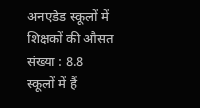अनएडेड स्कूलों में शिक्षकों की औसत संख्या : 8.8
स्कूलों में हैं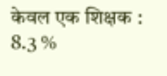केवल एक शिक्षक : 8.3 %